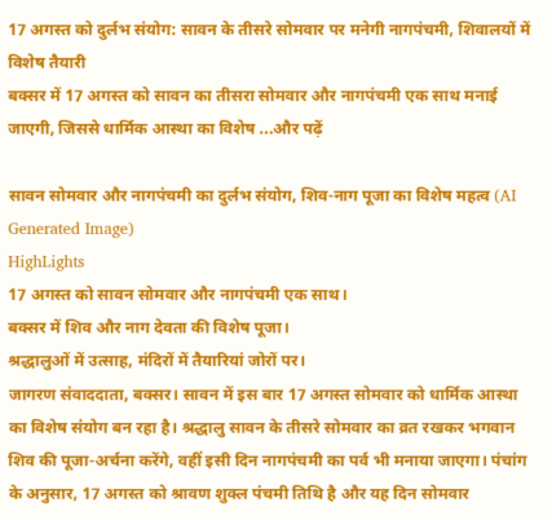17 अगस्त को दुर्लभ संयोग: सावन के तीसरे सोमवार पर मनेगी नागपंचमी, शिवालयों में विशेष तैयारी
बक्सर में 17 अगस्त को सावन का तीसरा सोमवार और नागपंचमी एक साथ मनाई जाएगी, जिससे धार्मिक आस्था का विशेष ...और पढ़ें

सावन सोमवार और नागपंचमी का दुर्लभ संयोग, शिव-नाग पूजा का विशेष महत्व (AI Generated Image)
HighLights
17 अगस्त को सावन सोमवार और नागपंचमी एक साथ।
बक्सर में शिव और नाग देवता की विशेष पूजा।
श्रद्धालुओं में उत्साह, मंदिरों में तैयारियां जोरों पर।
जागरण संवाददाता, बक्सर। सावन में इस बार 17 अगस्त सोमवार को धार्मिक आस्था का विशेष संयोग बन रहा है। श्रद्धालु सावन के तीसरे सोमवार का व्रत रखकर भगवान शिव की पूजा-अर्चना करेंगे, वहीं इसी दिन नागपंचमी का पर्व भी मनाया जाएगा। पंचांग के अनुसार, 17 अगस्त को श्रावण शुक्ल पंचमी तिथि है और यह दिन सोमवार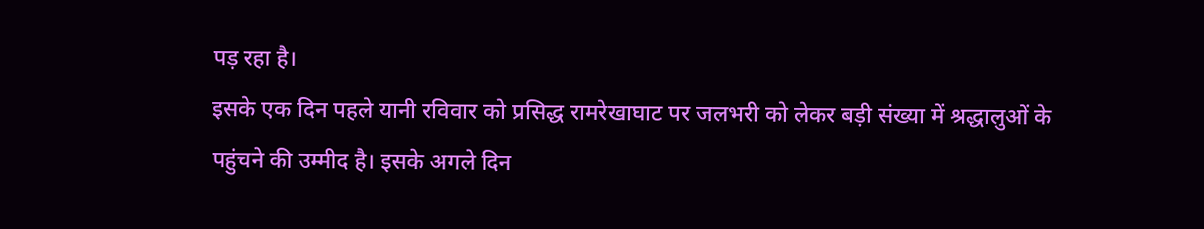पड़ रहा है।
इसके एक दिन पहले यानी रविवार को प्रसिद्ध रामरेखाघाट पर जलभरी को लेकर बड़ी संख्या में श्रद्धालुओं के पहुंचने की उम्मीद है। इसके अगले दिन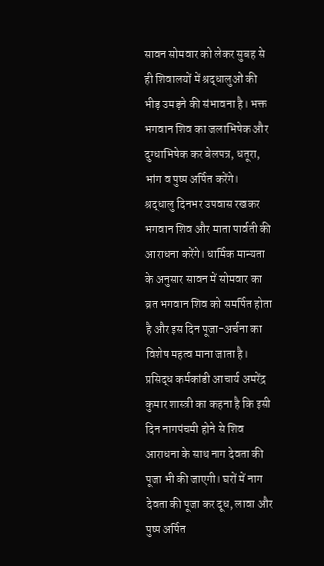सावन सोमवार को लेकर सुबह से ही शिवालयों में श्रद्धालुओं की भीड़ उमड़ने की संभावना है। भक्त भगवान शिव का जलाभिषेक और दुग्धाभिषेक कर बेलपत्र, धतूरा, भांग व पुष्प अर्पित करेंगे।
श्रद्धालु दिनभर उपवास रखकर भगवान शिव और माता पार्वती की आराधना करेंगे। धार्मिक मान्यता के अनुसार सावन में सोमवार का व्रत भगवान शिव को समर्पित होता है और इस दिन पूजा-अर्चना का विशेष महत्व माना जाता है।
प्रसिद्ध कर्मकांडी आचार्य अमरेंद्र कुमार शास्त्री का कहना है कि इसी दिन नागपंचमी होने से शिव आराधना के साथ नाग देवता की पूजा भी की जाएगी। घरों में नाग देवता की पूजा कर दूध, लावा और पुष्प अर्पित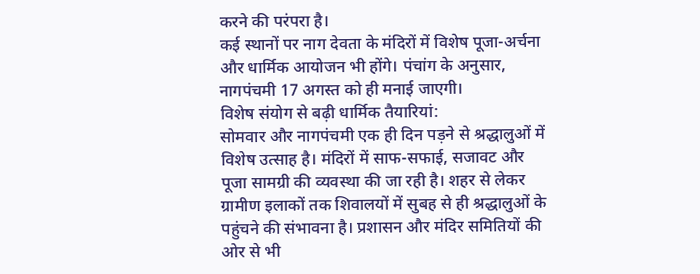करने की परंपरा है।
कई स्थानों पर नाग देवता के मंदिरों में विशेष पूजा-अर्चना और धार्मिक आयोजन भी होंगे। पंचांग के अनुसार, नागपंचमी 17 अगस्त को ही मनाई जाएगी।
विशेष संयोग से बढ़ी धार्मिक तैयारियां:
सोमवार और नागपंचमी एक ही दिन पड़ने से श्रद्धालुओं में विशेष उत्साह है। मंदिरों में साफ-सफाई, सजावट और पूजा सामग्री की व्यवस्था की जा रही है। शहर से लेकर ग्रामीण इलाकों तक शिवालयों में सुबह से ही श्रद्धालुओं के पहुंचने की संभावना है। प्रशासन और मंदिर समितियों की ओर से भी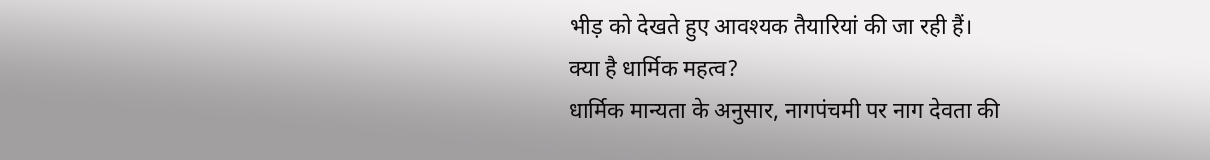भीड़ को देखते हुए आवश्यक तैयारियां की जा रही हैं।
क्या है धार्मिक महत्व?
धार्मिक मान्यता के अनुसार, नागपंचमी पर नाग देवता की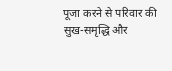पूजा करने से परिवार की सुख-समृद्धि और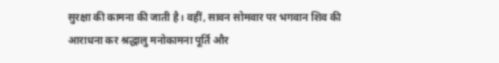सुरक्षा की कामना की जाती है। वहीं, सावन सोमवार पर भगवान शिव की आराधना कर श्रद्धालु मनोकामना पूर्ति और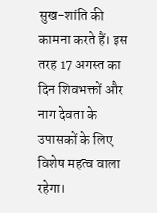सुख-शांति की कामना करते हैं। इस तरह 17 अगस्त का दिन शिवभक्तों और नाग देवता के उपासकों के लिए विशेष महत्व वाला रहेगा।